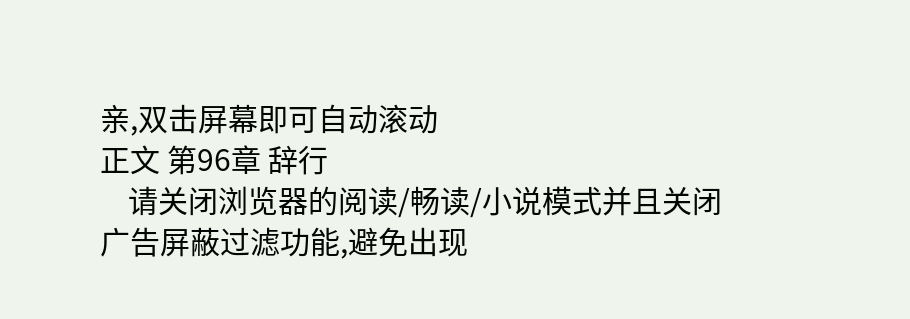亲,双击屏幕即可自动滚动
正文 第96章 辞行
    请关闭浏览器的阅读/畅读/小说模式并且关闭广告屏蔽过滤功能,避免出现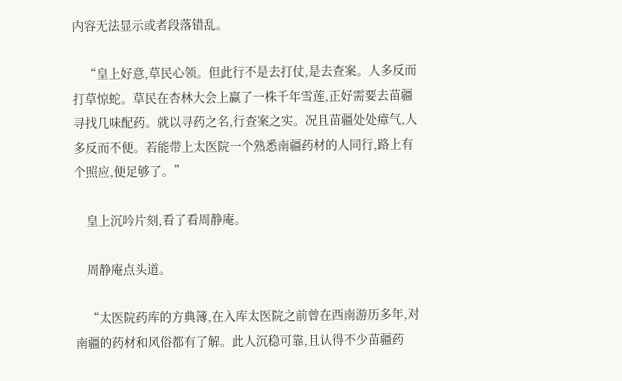内容无法显示或者段落错乱。

    “皇上好意,草民心领。但此行不是去打仗,是去查案。人多反而打草惊蛇。草民在杏林大会上赢了一株千年雪莲,正好需要去苗疆寻找几味配药。就以寻药之名,行查案之实。况且苗疆处处瘴气,人多反而不便。若能带上太医院一个熟悉南疆药材的人同行,路上有个照应,便足够了。”

    皇上沉吟片刻,看了看周静庵。

    周静庵点头道。

    “太医院药库的方典簿,在入库太医院之前曾在西南游历多年,对南疆的药材和风俗都有了解。此人沉稳可靠,且认得不少苗疆药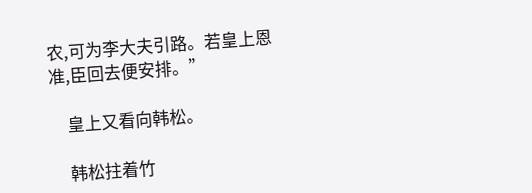农,可为李大夫引路。若皇上恩准,臣回去便安排。”

    皇上又看向韩松。

    韩松拄着竹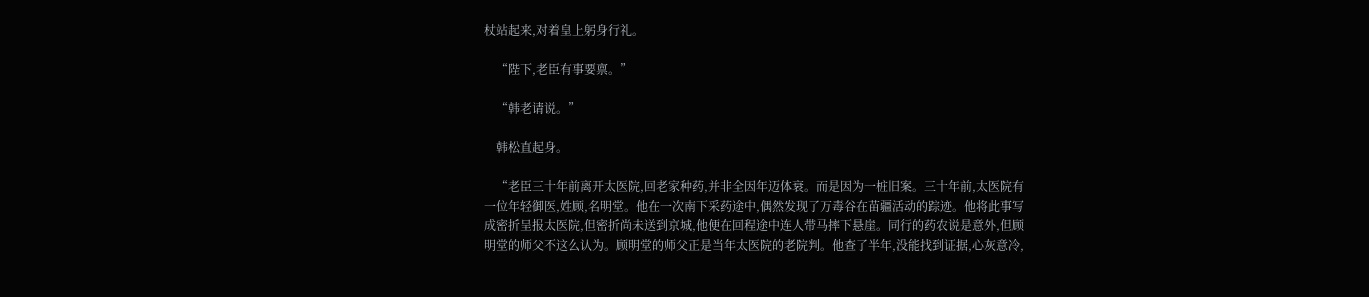杖站起来,对着皇上躬身行礼。

    “陛下,老臣有事要禀。”

    “韩老请说。”

    韩松直起身。

    “老臣三十年前离开太医院,回老家种药,并非全因年迈体衰。而是因为一桩旧案。三十年前,太医院有一位年轻御医,姓顾,名明堂。他在一次南下采药途中,偶然发现了万毒谷在苗疆活动的踪迹。他将此事写成密折呈报太医院,但密折尚未送到京城,他便在回程途中连人带马摔下悬崖。同行的药农说是意外,但顾明堂的师父不这么认为。顾明堂的师父正是当年太医院的老院判。他查了半年,没能找到证据,心灰意冷,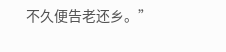不久便告老还乡。”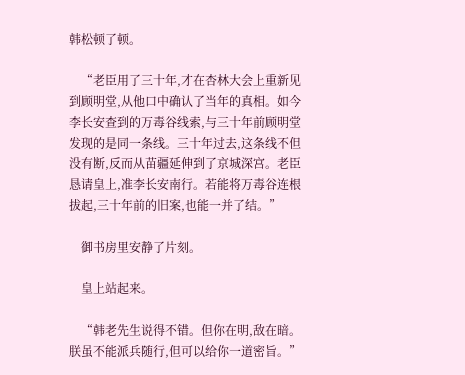韩松顿了顿。

    “老臣用了三十年,才在杏林大会上重新见到顾明堂,从他口中确认了当年的真相。如今李长安查到的万毒谷线索,与三十年前顾明堂发现的是同一条线。三十年过去,这条线不但没有断,反而从苗疆延伸到了京城深宫。老臣恳请皇上,准李长安南行。若能将万毒谷连根拔起,三十年前的旧案,也能一并了结。”

    御书房里安静了片刻。

    皇上站起来。

    “韩老先生说得不错。但你在明,敌在暗。朕虽不能派兵随行,但可以给你一道密旨。”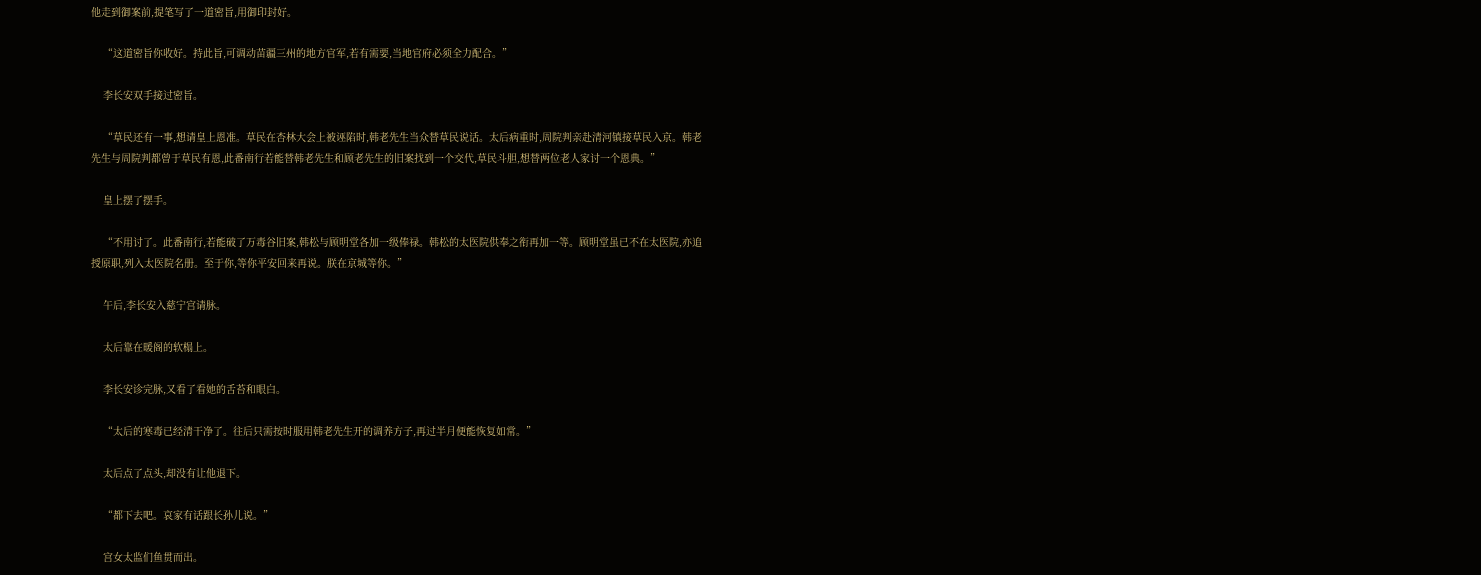他走到御案前,提笔写了一道密旨,用御印封好。

    “这道密旨你收好。持此旨,可调动苗疆三州的地方官军,若有需要,当地官府必须全力配合。”

    李长安双手接过密旨。

    “草民还有一事,想请皇上恩准。草民在杏林大会上被诬陷时,韩老先生当众替草民说话。太后病重时,周院判亲赴清河镇接草民入京。韩老先生与周院判都曾于草民有恩,此番南行若能替韩老先生和顾老先生的旧案找到一个交代,草民斗胆,想替两位老人家讨一个恩典。”

    皇上摆了摆手。

    “不用讨了。此番南行,若能破了万毒谷旧案,韩松与顾明堂各加一级俸禄。韩松的太医院供奉之衔再加一等。顾明堂虽已不在太医院,亦追授原职,列入太医院名册。至于你,等你平安回来再说。朕在京城等你。”

    午后,李长安入慈宁宫请脉。

    太后靠在暖阁的软榻上。

    李长安诊完脉,又看了看她的舌苔和眼白。

    “太后的寒毒已经清干净了。往后只需按时服用韩老先生开的调养方子,再过半月便能恢复如常。”

    太后点了点头,却没有让他退下。

    “都下去吧。哀家有话跟长孙儿说。”

    宫女太监们鱼贯而出。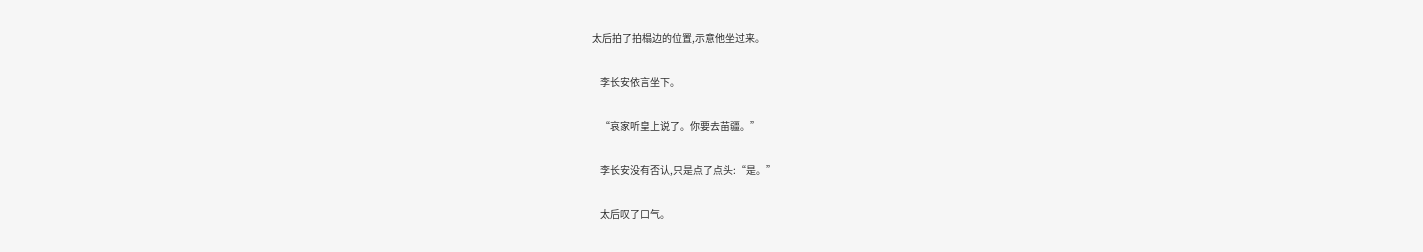太后拍了拍榻边的位置,示意他坐过来。

    李长安依言坐下。

    “哀家听皇上说了。你要去苗疆。”

    李长安没有否认,只是点了点头:“是。”

    太后叹了口气。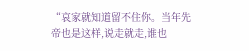“哀家就知道留不住你。当年先帝也是这样,说走就走,谁也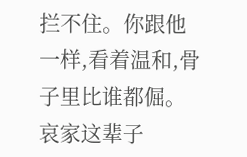拦不住。你跟他一样,看着温和,骨子里比谁都倔。哀家这辈子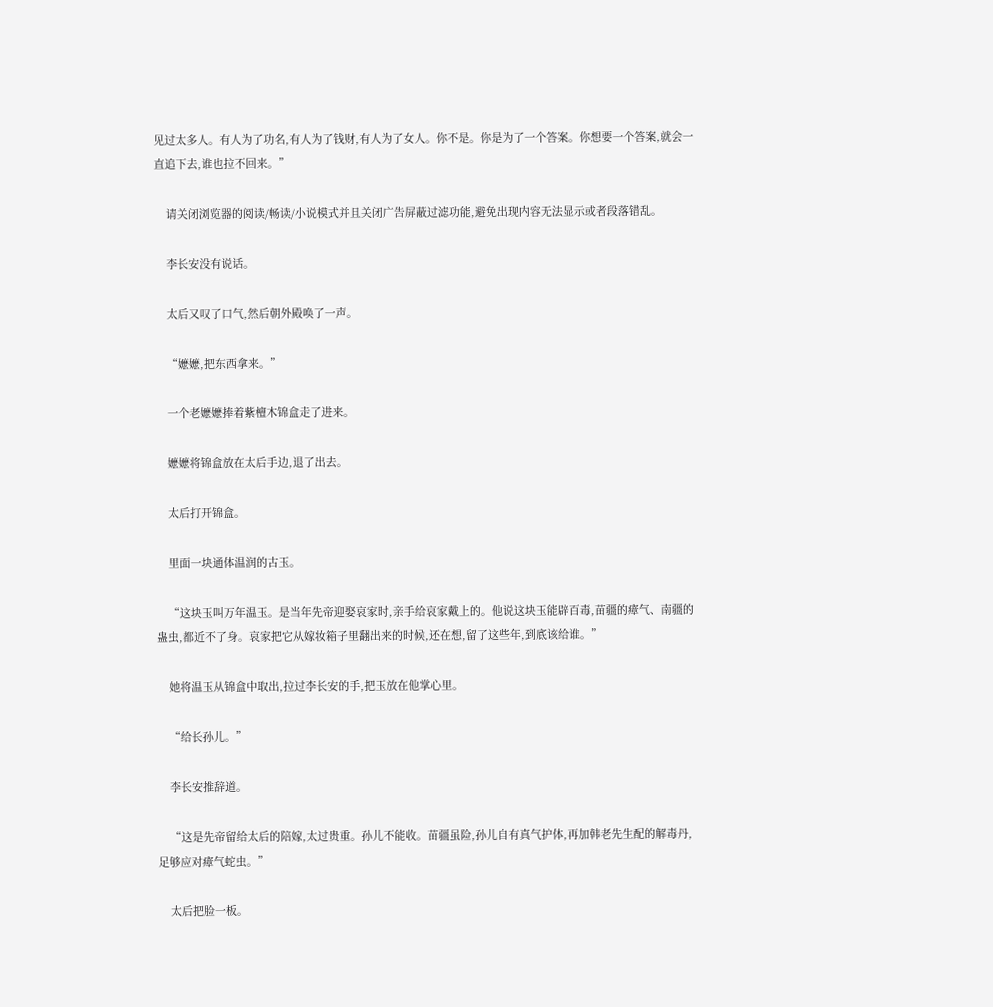见过太多人。有人为了功名,有人为了钱财,有人为了女人。你不是。你是为了一个答案。你想要一个答案,就会一直追下去,谁也拉不回来。”

    请关闭浏览器的阅读/畅读/小说模式并且关闭广告屏蔽过滤功能,避免出现内容无法显示或者段落错乱。

    李长安没有说话。

    太后又叹了口气,然后朝外殿唤了一声。

    “嬷嬷,把东西拿来。”

    一个老嬷嬷捧着紫檀木锦盒走了进来。

    嬷嬷将锦盒放在太后手边,退了出去。

    太后打开锦盒。

    里面一块通体温润的古玉。

    “这块玉叫万年温玉。是当年先帝迎娶哀家时,亲手给哀家戴上的。他说这块玉能辟百毒,苗疆的瘴气、南疆的蛊虫,都近不了身。哀家把它从嫁妆箱子里翻出来的时候,还在想,留了这些年,到底该给谁。”

    她将温玉从锦盒中取出,拉过李长安的手,把玉放在他掌心里。

    “给长孙儿。”

    李长安推辞道。

    “这是先帝留给太后的陪嫁,太过贵重。孙儿不能收。苗疆虽险,孙儿自有真气护体,再加韩老先生配的解毒丹,足够应对瘴气蛇虫。”

    太后把脸一板。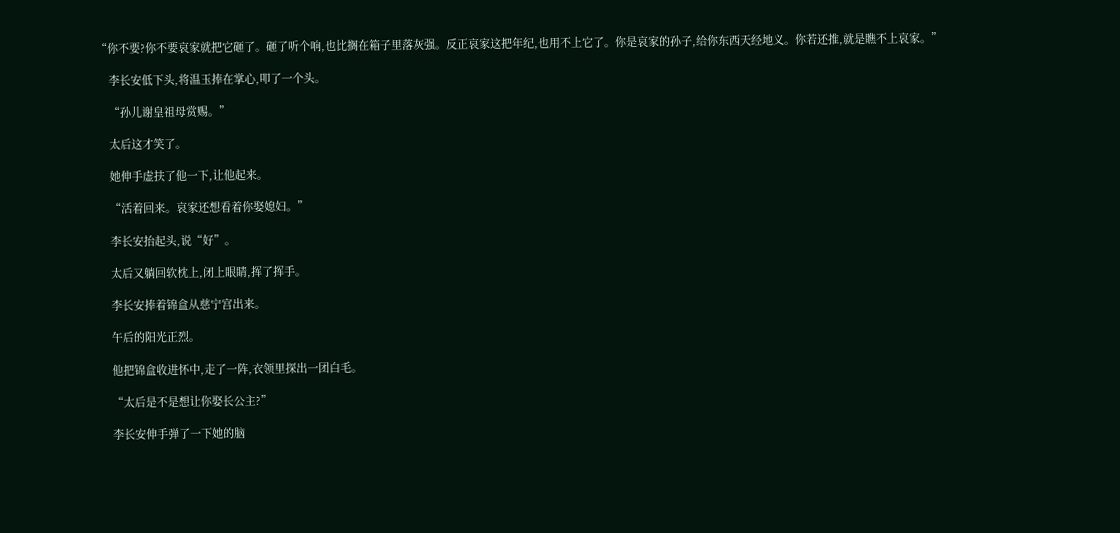“你不要?你不要哀家就把它砸了。砸了听个响,也比搁在箱子里落灰强。反正哀家这把年纪,也用不上它了。你是哀家的孙子,给你东西天经地义。你若还推,就是瞧不上哀家。”

    李长安低下头,将温玉捧在掌心,叩了一个头。

    “孙儿谢皇祖母赏赐。”

    太后这才笑了。

    她伸手虚扶了他一下,让他起来。

    “活着回来。哀家还想看着你娶媳妇。”

    李长安抬起头,说“好”。

    太后又躺回软枕上,闭上眼睛,挥了挥手。

    李长安捧着锦盒从慈宁宫出来。

    午后的阳光正烈。

    他把锦盒收进怀中,走了一阵,衣领里探出一团白毛。

    “太后是不是想让你娶长公主?”

    李长安伸手弹了一下她的脑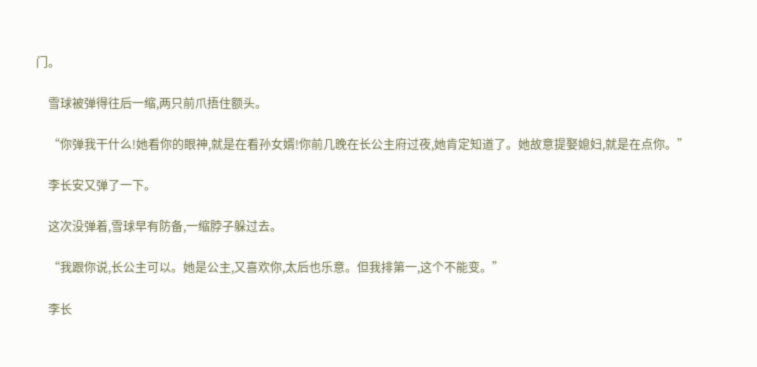门。

    雪球被弹得往后一缩,两只前爪捂住额头。

    “你弹我干什么!她看你的眼神,就是在看孙女婿!你前几晚在长公主府过夜,她肯定知道了。她故意提娶媳妇,就是在点你。”

    李长安又弹了一下。

    这次没弹着,雪球早有防备,一缩脖子躲过去。

    “我跟你说,长公主可以。她是公主,又喜欢你,太后也乐意。但我排第一,这个不能变。”

    李长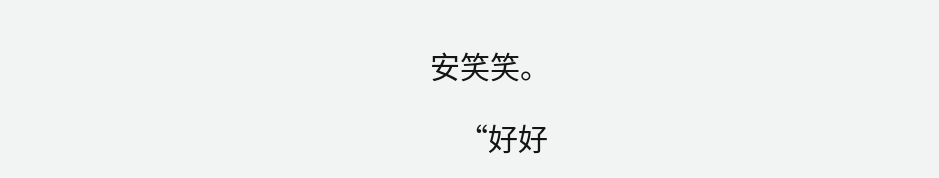安笑笑。

    “好好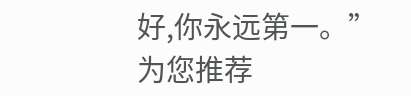好,你永远第一。”
为您推荐